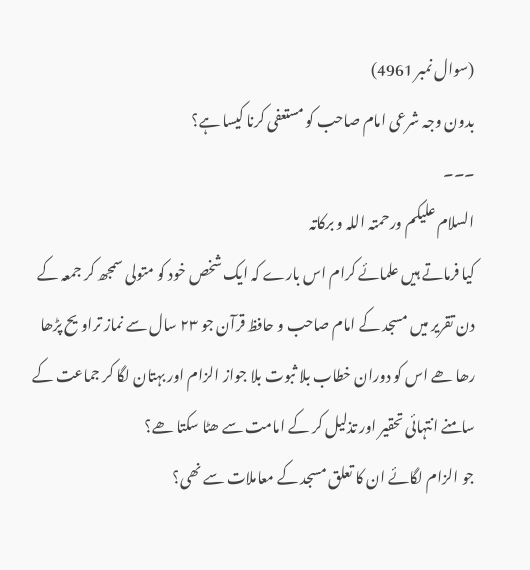(سوال نمبر 4961)
بدون وجہ شرعی امام صاحب کو مستعفی کرنا کیسا ہے؟
۔۔۔
السلام علیکم ورحمتہ اللہ و برکاتہ
کیا فرماتے ہیں علمائے کرام اس بارے کہ ایک شخص خود کو متولی سمجھ کر جمعہ کے دن تقریر میں مسجد کے امام صاحب و حافظ قرآن جو ۲۳ سال سے نماز تراویح پڑھا رھا ھے اس کو دوران خطاب بلا ثبوت بلا جواز الزام اور بہتان لگا کر جماعت کے سامنے انتہائی تحقیر اور تذلیل کر کے امامت سے ھٹا سکتا ھے؟
جو الزام لگائے ان کا تعلق مسجد کے معاملات سے نھی؟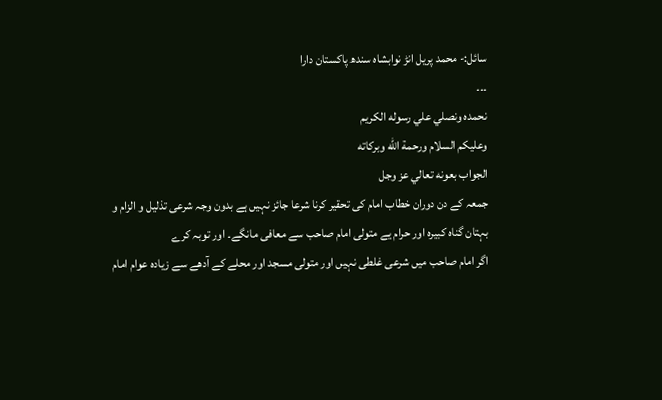سائل:- محمد پریل انڑ نوابشاہ سندھ پاکستان دارا
۔۔۔
نحمده ونصلي علي رسوله الكريم
وعلیکم السلام ورحمة الله وبركاته
الجواب بعونه تعالي عز وجل
جمعہ کے دن دوران خطاب امام کی تحقیر کرنا شرعا جائز نہیں ہے بدون وجہ شرعی تذلیل و الزام و بہتان گناہ کبیرہ اور حرام یے متولی امام صاحب سے معافی مانگے۔ اور توبہ کرے
اگر امام صاحب میں شرعی غلطی نہیں اور متولی مسجد اور محلے کے آدھے سے زیادہ عوام امام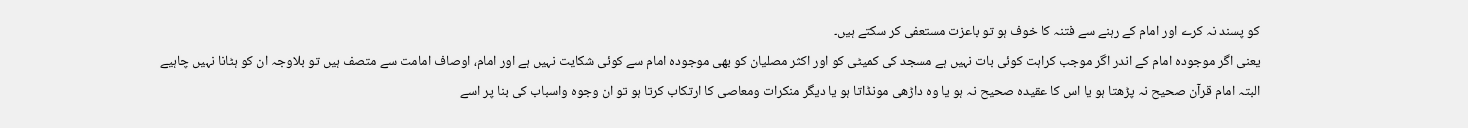کو پسند نہ کرے اور امام کے رہنے سے فتنہ کا خوف ہو تو باعزت مستعفی کر سکتے ہیں۔
یعنی اگر موجودہ امام کے اندر اگر موجب کراہت کوئی بات نہیں ہے مسجد کی کمیٹی کو اور اکثر مصلیان کو بھی موجودہ امام سے کوئی شکایت نہیں ہے اور امام، اوصاف امامت سے متصف ہیں تو بلاوجہ ان کو ہٹانا نہیں چاہیے
البتہ امام قرآن صحیح نہ پڑھتا ہو یا اس کا عقیدہ صحیح نہ ہو یا وہ داڑھی مونڈاتا ہو یا دیگر منکرات ومعاصی کا ارتکاب کرتا ہو تو ان وجوہ واسباب کی بنا پر اسے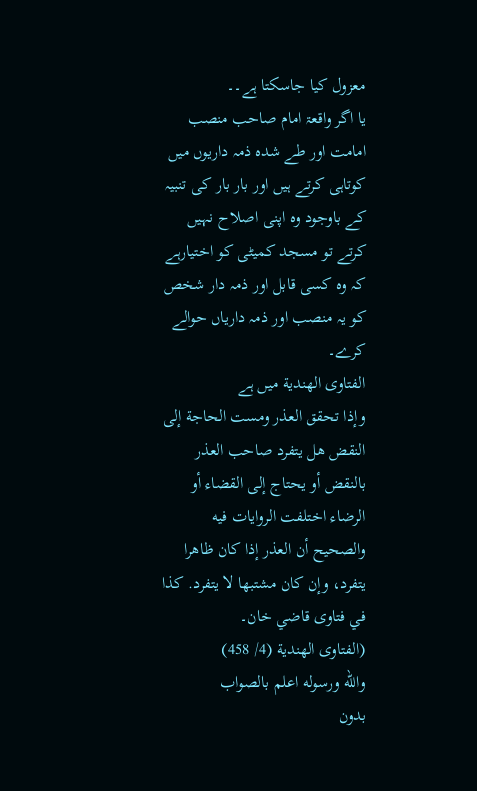معزول کیا جاسکتا ہے۔۔
یا اگر واقعۃ امام صاحب منصب امامت اور طے شدہ ذمہ داریوں میں کوتاہی کرتے ہیں اور بار بار کی تنبیہ کے باوجود وہ اپنی اصلاح نہیں کرتے تو مسجد کمیٹی کو اختیارہے کہ وہ کسی قابل اور ذمہ دار شخص کو یہ منصب اور ذمہ داریاں حوالے کرے۔
الفتاوى الهندية میں ہے
وإذا تحقق العذر ومست الحاجة إلى النقض هل يتفرد صاحب العذر بالنقض أو يحتاج إلى القضاء أو الرضاء اختلفت الروايات فيه والصحيح أن العذر إذا كان ظاهرا يتفرد، وإن كان مشتبها لا يتفرد. كذا في فتاوى قاضي خان۔
(الفتاوى الهندية (4/ 458)
والله ورسوله اعلم بالصواب
بدون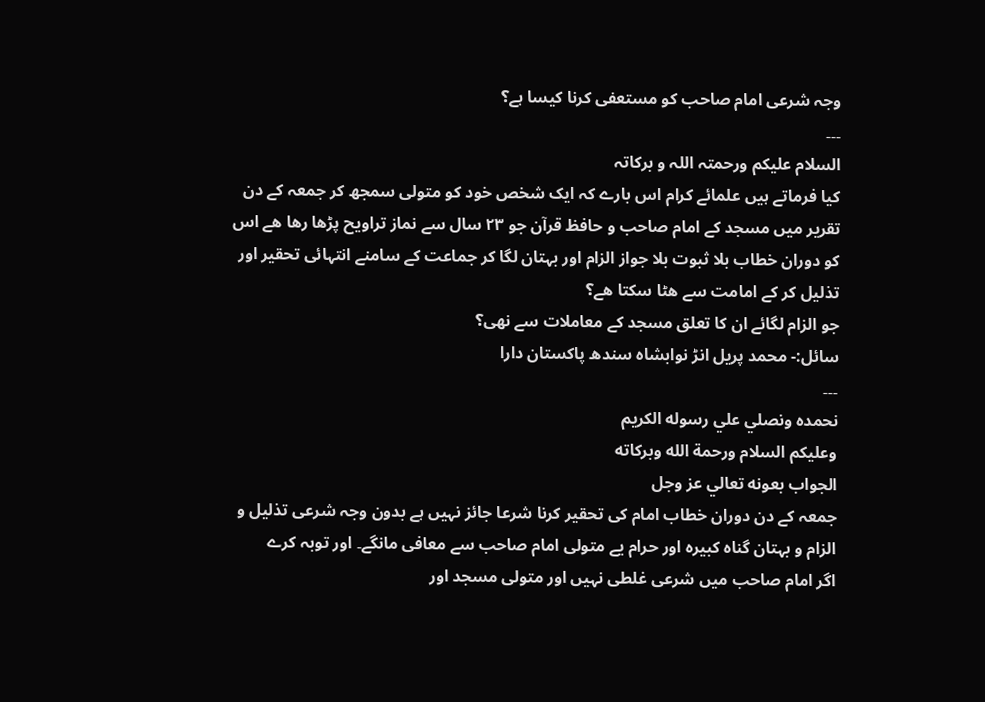وجہ شرعی امام صاحب کو مستعفی کرنا کیسا ہے؟
۔۔۔
السلام علیکم ورحمتہ اللہ و برکاتہ
کیا فرماتے ہیں علمائے کرام اس بارے کہ ایک شخص خود کو متولی سمجھ کر جمعہ کے دن تقریر میں مسجد کے امام صاحب و حافظ قرآن جو ۲۳ سال سے نماز تراویح پڑھا رھا ھے اس کو دوران خطاب بلا ثبوت بلا جواز الزام اور بہتان لگا کر جماعت کے سامنے انتہائی تحقیر اور تذلیل کر کے امامت سے ھٹا سکتا ھے؟
جو الزام لگائے ان کا تعلق مسجد کے معاملات سے نھی؟
سائل:- محمد پریل انڑ نوابشاہ سندھ پاکستان دارا
۔۔۔
نحمده ونصلي علي رسوله الكريم
وعلیکم السلام ورحمة الله وبركاته
الجواب بعونه تعالي عز وجل
جمعہ کے دن دوران خطاب امام کی تحقیر کرنا شرعا جائز نہیں ہے بدون وجہ شرعی تذلیل و الزام و بہتان گناہ کبیرہ اور حرام یے متولی امام صاحب سے معافی مانگے۔ اور توبہ کرے
اگر امام صاحب میں شرعی غلطی نہیں اور متولی مسجد اور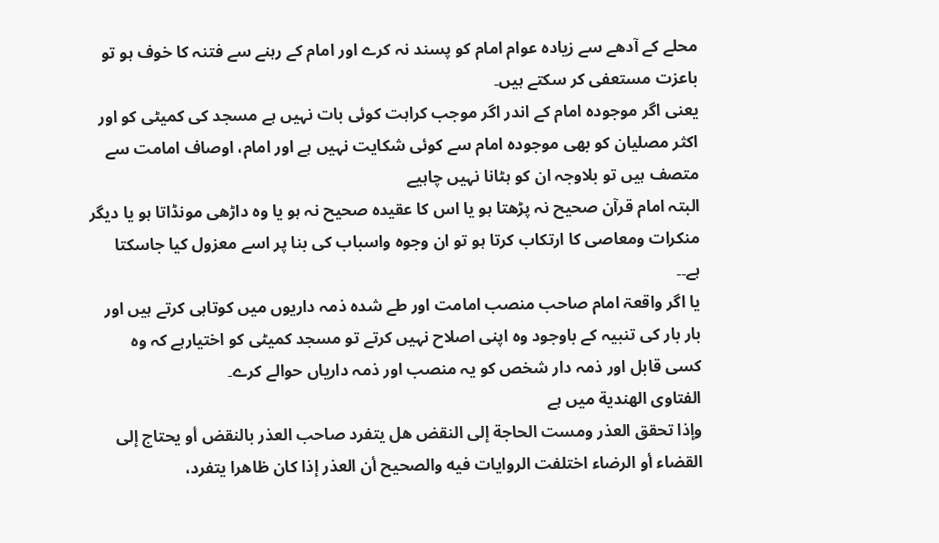محلے کے آدھے سے زیادہ عوام امام کو پسند نہ کرے اور امام کے رہنے سے فتنہ کا خوف ہو تو باعزت مستعفی کر سکتے ہیں۔
یعنی اگر موجودہ امام کے اندر اگر موجب کراہت کوئی بات نہیں ہے مسجد کی کمیٹی کو اور اکثر مصلیان کو بھی موجودہ امام سے کوئی شکایت نہیں ہے اور امام، اوصاف امامت سے متصف ہیں تو بلاوجہ ان کو ہٹانا نہیں چاہیے
البتہ امام قرآن صحیح نہ پڑھتا ہو یا اس کا عقیدہ صحیح نہ ہو یا وہ داڑھی مونڈاتا ہو یا دیگر منکرات ومعاصی کا ارتکاب کرتا ہو تو ان وجوہ واسباب کی بنا پر اسے معزول کیا جاسکتا ہے۔۔
یا اگر واقعۃ امام صاحب منصب امامت اور طے شدہ ذمہ داریوں میں کوتاہی کرتے ہیں اور بار بار کی تنبیہ کے باوجود وہ اپنی اصلاح نہیں کرتے تو مسجد کمیٹی کو اختیارہے کہ وہ کسی قابل اور ذمہ دار شخص کو یہ منصب اور ذمہ داریاں حوالے کرے۔
الفتاوى الهندية میں ہے
وإذا تحقق العذر ومست الحاجة إلى النقض هل يتفرد صاحب العذر بالنقض أو يحتاج إلى القضاء أو الرضاء اختلفت الروايات فيه والصحيح أن العذر إذا كان ظاهرا يتفرد،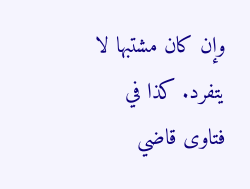وإن كان مشتبها لا يتفرد. كذا في فتاوى قاضي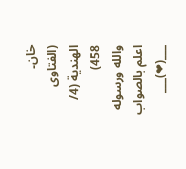خان۔
(الفتاوى الهندية (4/ 458)
والله ورسوله اعلم بالصواب
___(❤)___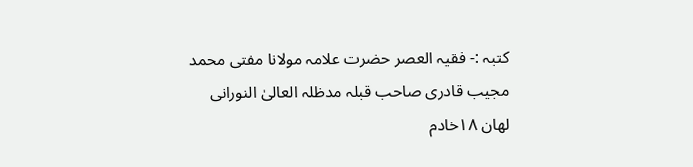کتبہ :- فقیہ العصر حضرت علامہ مولانا مفتی محمد مجيب قادری صاحب قبلہ مدظلہ العالیٰ النورانی لهان ١٨خادم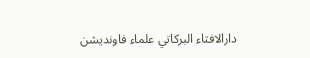دارالافتاء البركاتي علماء فاونديشن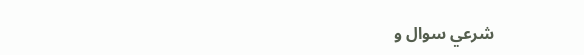شرعي سوال و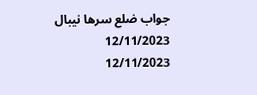جواب ضلع سرها نيبال
12/11/2023
12/11/2023